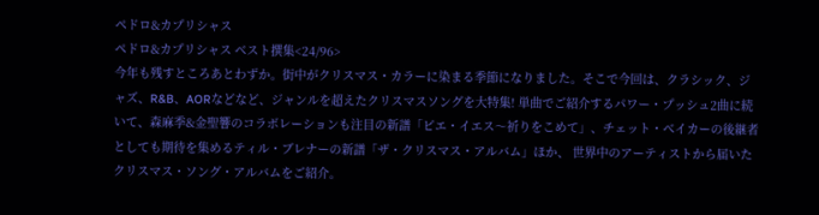ペドロ&カプリシャス
ペドロ&カプリシャス ベスト撰集<24/96>
今年も残すところあとわずか。街中がクリスマス・カラーに染まる季節になりました。そこで今回は、クラシック、ジャズ、R&B、AORなどなど、ジャンルを超えたクリスマスソングを大特集! 単曲でご紹介するパワー・プッシュ2曲に続いて、森麻季&金聖響のコラボレーションも注目の新譜「ピエ・イエス〜祈りをこめて」、チェット・ベイカーの後継者としても期待を集めるティル・ブレナーの新譜「ザ・クリスマス・アルバム」ほか、 世界中のアーティストから届いたクリスマス・ソング・アルバムをご紹介。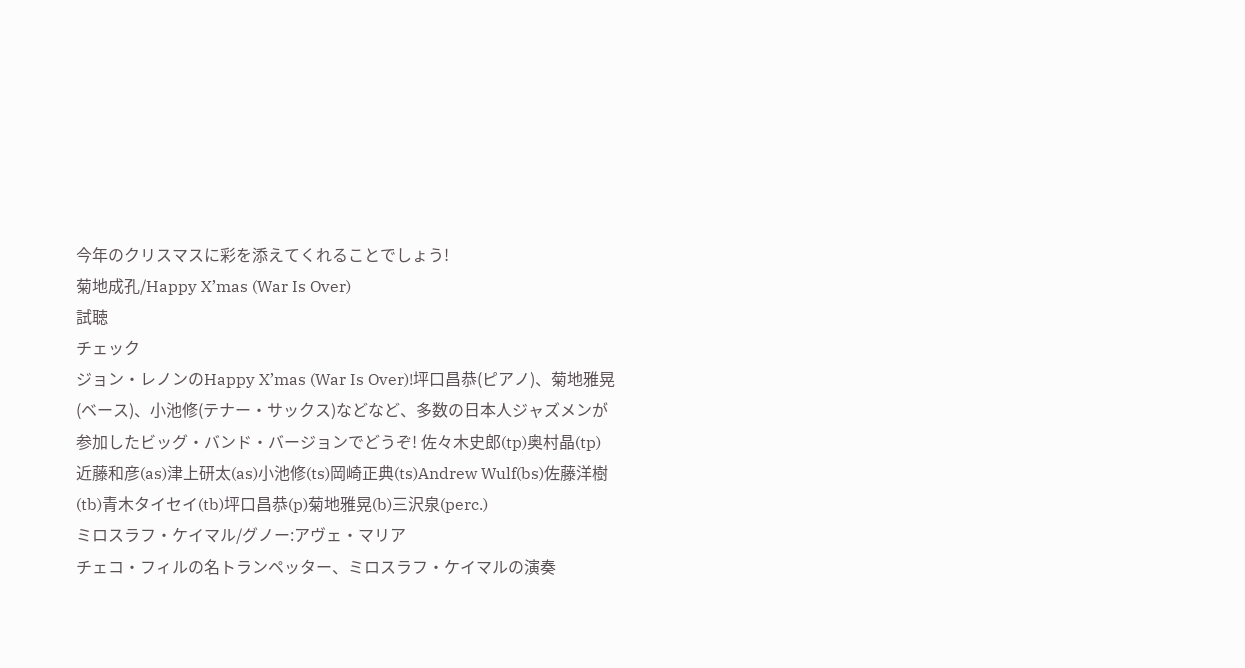今年のクリスマスに彩を添えてくれることでしょう!
菊地成孔/Happy X’mas (War Is Over)
試聴
チェック
ジョン・レノンのHappy X’mas (War Is Over)!坪口昌恭(ピアノ)、菊地雅晃(ベース)、小池修(テナー・サックス)などなど、多数の日本人ジャズメンが参加したビッグ・バンド・バージョンでどうぞ! 佐々木史郎(tp)奥村晶(tp)近藤和彦(as)津上研太(as)小池修(ts)岡崎正典(ts)Andrew Wulf(bs)佐藤洋樹(tb)青木タイセイ(tb)坪口昌恭(p)菊地雅晃(b)三沢泉(perc.)
ミロスラフ・ケイマル/グノー:アヴェ・マリア
チェコ・フィルの名トランペッター、ミロスラフ・ケイマルの演奏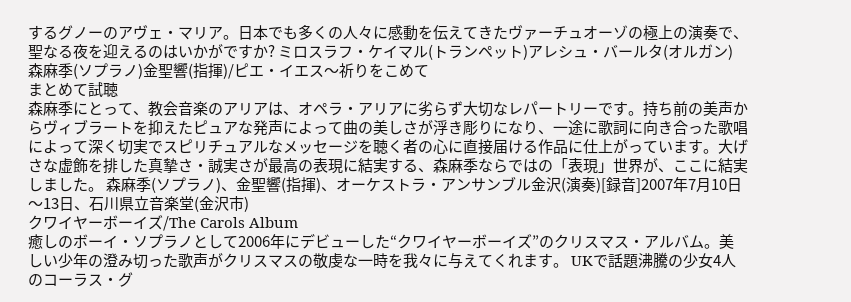するグノーのアヴェ・マリア。日本でも多くの人々に感動を伝えてきたヴァーチュオーゾの極上の演奏で、聖なる夜を迎えるのはいかがですか? ミロスラフ・ケイマル(トランペット)アレシュ・バールタ(オルガン)
森麻季(ソプラノ)金聖響(指揮)/ピエ・イエス〜祈りをこめて
まとめて試聴
森麻季にとって、教会音楽のアリアは、オペラ・アリアに劣らず大切なレパートリーです。持ち前の美声からヴィブラートを抑えたピュアな発声によって曲の美しさが浮き彫りになり、一途に歌詞に向き合った歌唱によって深く切実でスピリチュアルなメッセージを聴く者の心に直接届ける作品に仕上がっています。大げさな虚飾を排した真摯さ・誠実さが最高の表現に結実する、森麻季ならではの「表現」世界が、ここに結実しました。 森麻季(ソプラノ)、金聖響(指揮)、オーケストラ・アンサンブル金沢(演奏)[録音]2007年7月10日〜13日、石川県立音楽堂(金沢市)
クワイヤーボーイズ/The Carols Album
癒しのボーイ・ソプラノとして2006年にデビューした“クワイヤーボーイズ”のクリスマス・アルバム。美しい少年の澄み切った歌声がクリスマスの敬虔な一時を我々に与えてくれます。 UKで話題沸騰の少女4人のコーラス・グ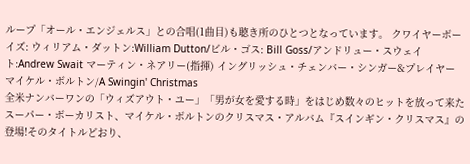ループ「オール・エンジェルス」との合唱(1曲目)も聴き所のひとつとなっています。 クワイヤーボーイズ: ウィリアム・ダットン:William Dutton/ビル・ゴス: Bill Goss/アンドリュー・スウェイト:Andrew Swait マーティン・ネアリー(指揮) イングリッシュ・チェンバー・シンガー&プレイヤー
マイケル・ボルトン/A Swingin' Christmas
全米ナンバーワンの「ウィズアウト・ユー」「男が女を愛する時」をはじめ数々のヒットを放って来たスーパー・ボーカリスト、マイケル・ボルトンのクリスマス・アルバム『スインギン・クリスマス』の登場!そのタイトルどおり、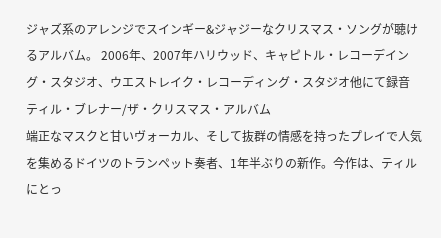ジャズ系のアレンジでスインギー&ジャジーなクリスマス・ソングが聴けるアルバム。 2006年、2007年ハリウッド、キャピトル・レコーデイング・スタジオ、ウエストレイク・レコーディング・スタジオ他にて録音
ティル・ブレナー/ザ・クリスマス・アルバム
端正なマスクと甘いヴォーカル、そして抜群の情感を持ったプレイで人気を集めるドイツのトランペット奏者、1年半ぶりの新作。今作は、ティルにとっ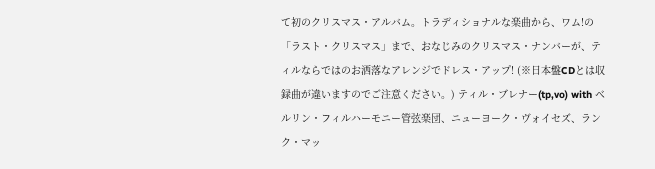て初のクリスマス・アルバム。トラディショナルな楽曲から、ワム!の「ラスト・クリスマス」まで、おなじみのクリスマス・ナンバーが、ティルならではのお洒落なアレンジでドレス・アップ! (※日本盤CDとは収録曲が違いますのでご注意ください。) ティル・ブレナー(tp,vo) with ベルリン・フィルハーモニー管弦楽団、ニューヨーク・ヴォイセズ、ランク・マッ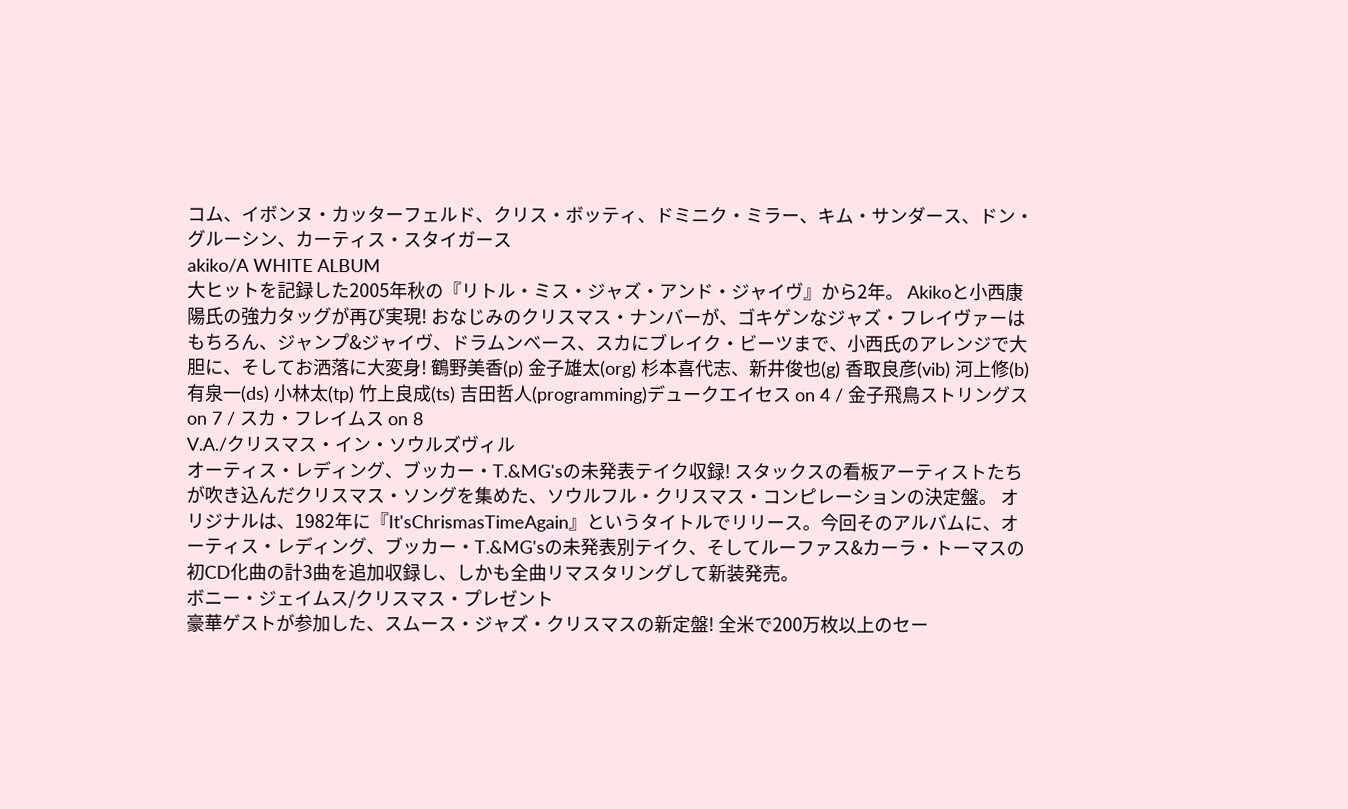コム、イボンヌ・カッターフェルド、クリス・ボッティ、ドミニク・ミラー、キム・サンダース、ドン・グルーシン、カーティス・スタイガース
akiko/A WHITE ALBUM
大ヒットを記録した2005年秋の『リトル・ミス・ジャズ・アンド・ジャイヴ』から2年。 Akikoと小西康陽氏の強力タッグが再び実現! おなじみのクリスマス・ナンバーが、ゴキゲンなジャズ・フレイヴァーはもちろん、ジャンプ&ジャイヴ、ドラムンベース、スカにブレイク・ビーツまで、小西氏のアレンジで大胆に、そしてお洒落に大変身! 鶴野美香(p) 金子雄太(org) 杉本喜代志、新井俊也(g) 香取良彦(vib) 河上修(b) 有泉一(ds) 小林太(tp) 竹上良成(ts) 吉田哲人(programming)デュークエイセス on 4 / 金子飛鳥ストリングス on 7 / スカ・フレイムス on 8
V.A./クリスマス・イン・ソウルズヴィル
オーティス・レディング、ブッカー・T.&MG'sの未発表テイク収録! スタックスの看板アーティストたちが吹き込んだクリスマス・ソングを集めた、ソウルフル・クリスマス・コンピレーションの決定盤。 オリジナルは、1982年に『It'sChrismasTimeAgain』というタイトルでリリース。今回そのアルバムに、オーティス・レディング、ブッカー・T.&MG'sの未発表別テイク、そしてルーファス&カーラ・トーマスの初CD化曲の計3曲を追加収録し、しかも全曲リマスタリングして新装発売。
ボニー・ジェイムス/クリスマス・プレゼント
豪華ゲストが参加した、スムース・ジャズ・クリスマスの新定盤! 全米で200万枚以上のセー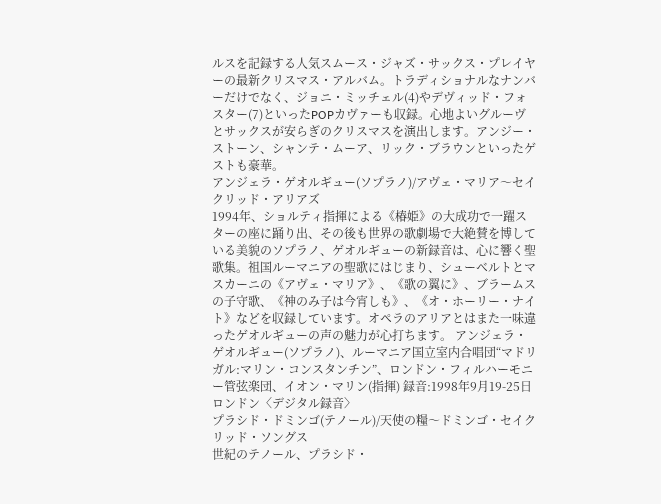ルスを記録する人気スムース・ジャズ・サックス・プレイヤーの最新クリスマス・アルバム。トラディショナルなナンバーだけでなく、ジョニ・ミッチェル(4)やデヴィッド・フォスター(7)といったPOPカヴァーも収録。心地よいグルーヴとサックスが安らぎのクリスマスを演出します。アンジー・ストーン、シャンテ・ムーア、リック・ブラウンといったゲストも豪華。
アンジェラ・ゲオルギュー(ソプラノ)/アヴェ・マリア〜セイクリッド・アリアズ
1994年、ショルティ指揮による《椿姫》の大成功で一躍スターの座に踊り出、その後も世界の歌劇場で大絶賛を博している美貌のソプラノ、ゲオルギューの新録音は、心に響く聖歌集。祖国ルーマニアの聖歌にはじまり、シューベルトとマスカーニの《アヴェ・マリア》、《歌の翼に》、ブラームスの子守歌、《神のみ子は今宵しも》、《オ・ホーリー・ナイト》などを収録しています。オペラのアリアとはまた一味違ったゲオルギューの声の魅力が心打ちます。 アンジェラ・ゲオルギュー(ソプラノ)、ルーマニア国立室内合唱団“マドリガル:マリン・コンスタンチン”、ロンドン・フィルハーモニー管弦楽団、イオン・マリン(指揮) 録音:1998年9月19-25日 ロンドン〈デジタル録音〉
プラシド・ドミンゴ(テノール)/天使の糧〜ドミンゴ・セイクリッド・ソングス
世紀のテノール、プラシド・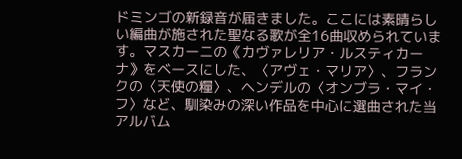ドミンゴの新録音が届きました。ここには素晴らしい編曲が施された聖なる歌が全16曲収められています。マスカーニの《カヴァレリア・ルスティカーナ》をベースにした、〈アヴェ・マリア〉、フランクの〈天使の糧〉、ヘンデルの〈オンブラ・マイ・フ〉など、馴染みの深い作品を中心に選曲された当アルバム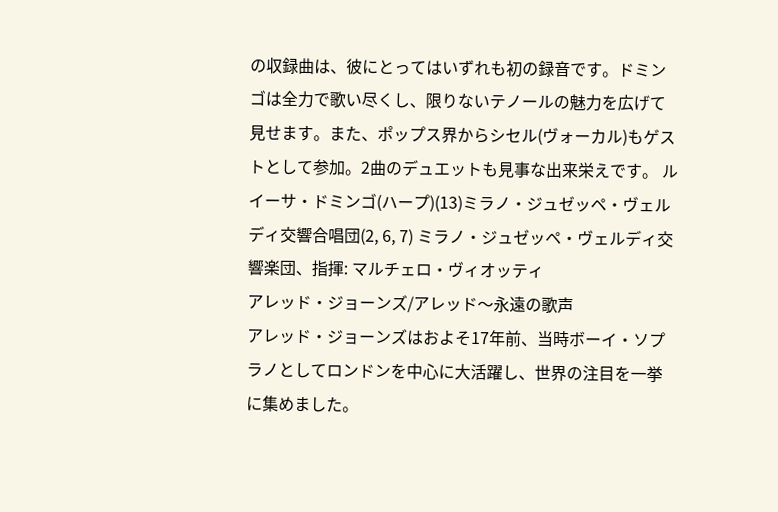の収録曲は、彼にとってはいずれも初の録音です。ドミンゴは全力で歌い尽くし、限りないテノールの魅力を広げて見せます。また、ポップス界からシセル(ヴォーカル)もゲストとして参加。2曲のデュエットも見事な出来栄えです。 ルイーサ・ドミンゴ(ハープ)(13)ミラノ・ジュゼッペ・ヴェルディ交響合唱団(2, 6, 7) ミラノ・ジュゼッペ・ヴェルディ交響楽団、指揮: マルチェロ・ヴィオッティ
アレッド・ジョーンズ/アレッド〜永遠の歌声
アレッド・ジョーンズはおよそ17年前、当時ボーイ・ソプラノとしてロンドンを中心に大活躍し、世界の注目を一挙に集めました。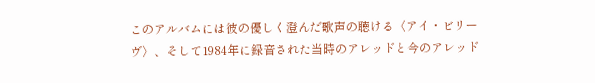このアルバムには彼の優しく澄んだ歌声の聴ける〈アイ・ビリーヴ〉、そして1984年に録音された当時のアレッドと今のアレッド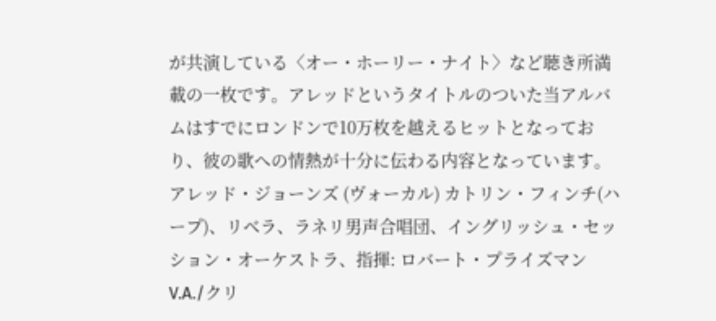が共演している〈オー・ホーリー・ナイト〉など聴き所満載の一枚です。アレッドというタイトルのついた当アルバムはすでにロンドンで10万枚を越えるヒットとなっており、彼の歌への情熱が十分に伝わる内容となっています。 アレッド・ジョーンズ (ヴォーカル) カトリン・フィンチ(ハープ)、リベラ、ラネリ男声合唱団、イングリッシュ・セッション・オーケストラ、指揮: ロバート・プライズマン
V.A./クリ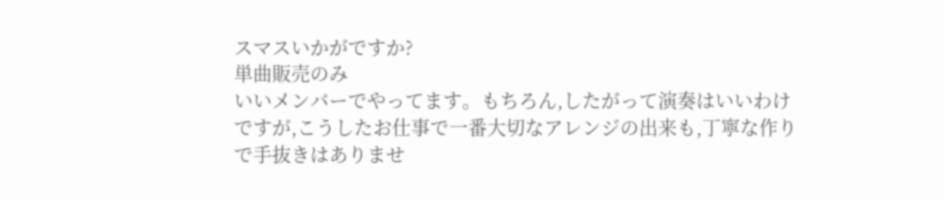スマスいかがですか?
単曲販売のみ
いいメンバーでやってます。もちろん,したがって演奏はいいわけですが,こうしたお仕事で一番大切なアレンジの出来も,丁寧な作りで手抜きはありませ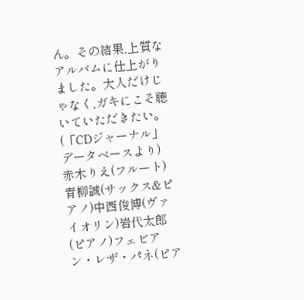ん。その結果,上質なアルバムに仕上がりました。大人だけじゃなく,ガキにこそ聴いていただきたい。(「CDジャーナル」データベースより) 赤木りえ(フルート)青柳誠(サックス&ピアノ)中西俊博(ヴァイオリン)岩代太郎(ピアノ)フェビアン・レザ・パネ(ピア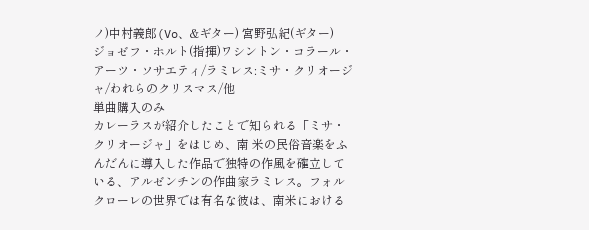ノ)中村義郎(Vo、&ギター) 宮野弘紀(ギター)
ジョゼフ・ホルト(指揮)ワシントン・コラール・アーツ・ソサエティ/ラミレス:ミサ・クリオージャ/われらのクリスマス/他
単曲購入のみ
カレーラスが紹介したことで知られる「ミサ・クリオージャ」をはじめ、南 米の民俗音楽をふんだんに導入した作品で独特の作風を確立している、アルゼンチンの作曲家ラミレス。フォルクローレの世界では有名な彼は、南米における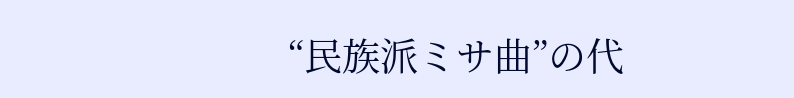“民族派ミサ曲”の代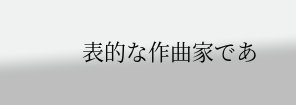表的な作曲家であ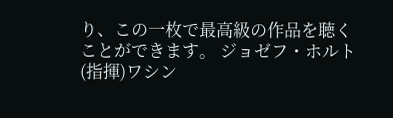り、この一枚で最高級の作品を聴くことができます。 ジョゼフ・ホルト(指揮)ワシン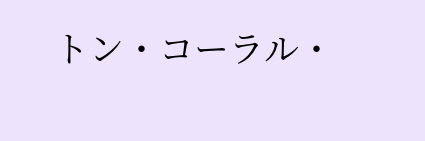トン・コーラル・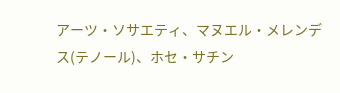アーツ・ソサエティ、マヌエル・メレンデス(テノール)、ホセ・サチン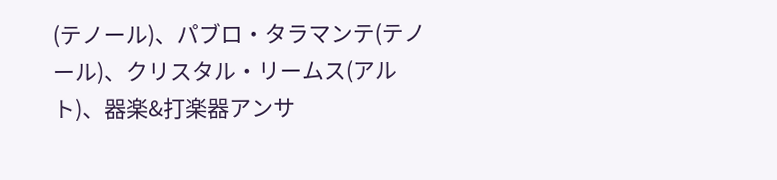(テノール)、パブロ・タラマンテ(テノール)、クリスタル・リームス(アルト)、器楽&打楽器アンサ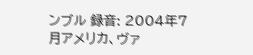ンブル 録音: 2004年7月アメリカ、ヴァ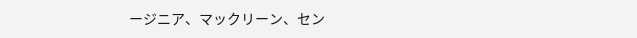ージニア、マックリーン、セン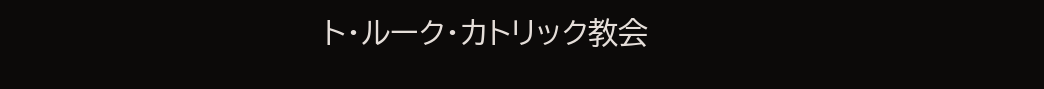ト・ルーク・カトリック教会